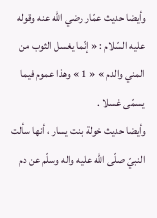وأيضا حديث عمّار رضي اللّه عنه وقوله عليه السّلام : « إنّما يغسل الثوب من المني والدم » « 1 » وهذا عموم فيما يسمّى غسلا .
وأيضا حديث خولة بنت يسار ، أنها سألت النبيّ صلّى اللّه عليه واله وسلّم عن دم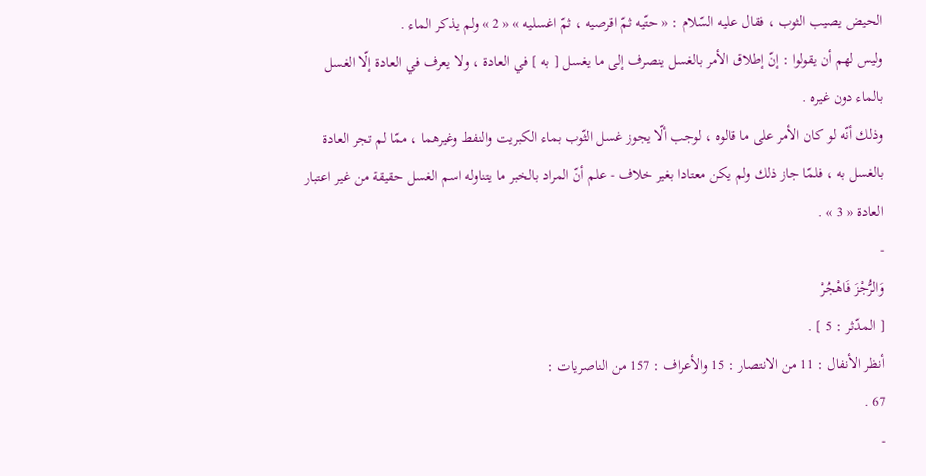الحيض يصيب الثوب ، فقال عليه السّلام : « حتّيه ثمّ اقرصيه ، ثمّ اغسليه » « 2 » ولم يذكر الماء .
وليس لهم أن يقولوا : إنّ إطلاق الأمر بالغسل ينصرف إلى ما يغسل [ به ] في العادة ، ولا يعرف في العادة إلّا الغسل بالماء دون غيره .
وذلك أنّه لو كان الأمر على ما قالوه ، لوجب ألّا يجوز غسل الثّوب بماء الكبريت والنفط وغيرهما ، ممّا لم تجر العادة بالغسل به ، فلمّا جاز ذلك ولم يكن معتادا بغير خلاف - علم أنّ المراد بالخبر ما يتناوله اسم الغسل حقيقة من غير اعتبار العادة « 3 » .
-
وَالرُّجْزَ فَاهْجُرْ
[ المدّثر : 5 ] .
أنظر الأنفال : 11 من الانتصار : 15 والأعراف : 157 من الناصريات :
67 .
-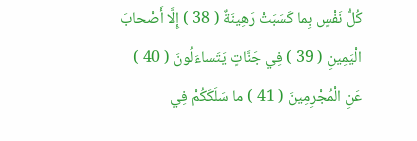كُلُّ نَفْسٍ بِما كَسَبَتْ رَهِينَةٌ ( 38 ) إِلَّا أَصْحابَ الْيَمِينِ ( 39 ) فِي جَنَّاتٍ يَتَساءَلُونَ ( 40 ) عَنِ الْمُجْرِمِينَ ( 41 ) ما سَلَكَكُمْ فِي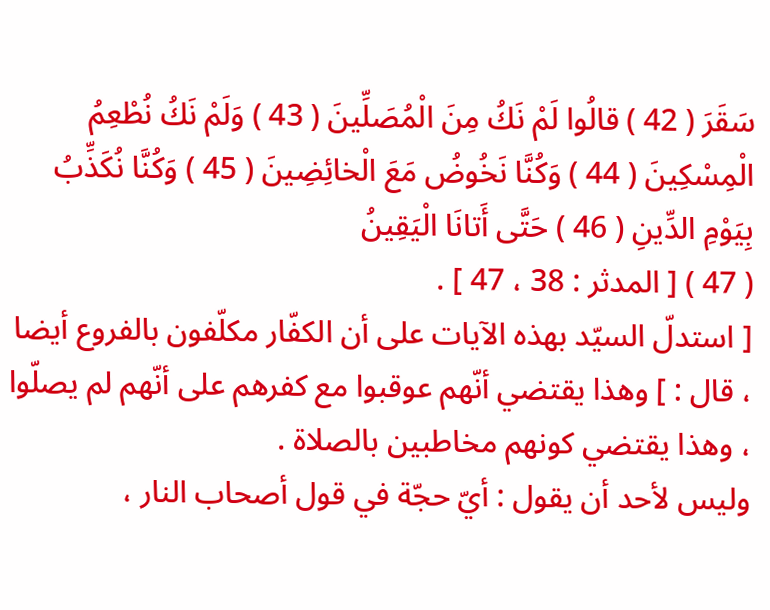سَقَرَ ( 42 ) قالُوا لَمْ نَكُ مِنَ الْمُصَلِّينَ ( 43 ) وَلَمْ نَكُ نُطْعِمُ الْمِسْكِينَ ( 44 ) وَكُنَّا نَخُوضُ مَعَ الْخائِضِينَ ( 45 ) وَكُنَّا نُكَذِّبُ بِيَوْمِ الدِّينِ ( 46 ) حَتَّى أَتانَا الْيَقِينُ
( 47 ) [ المدثر : 38 ، 47 ] .
[ استدلّ السيّد بهذه الآيات على أن الكفّار مكلّفون بالفروع أيضا ، قال : ] وهذا يقتضي أنّهم عوقبوا مع كفرهم على أنّهم لم يصلّوا ، وهذا يقتضي كونهم مخاطبين بالصلاة .
وليس لأحد أن يقول : أيّ حجّة في قول أصحاب النار ،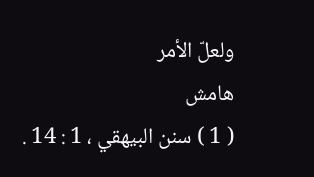ولعلّ الأمر
هامش
( 1 ) سنن البيهقي ، 1 : 14 .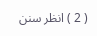( 2 ) انظر سنن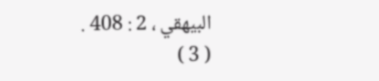البيهقي ، 2 : 408 .
( 3 )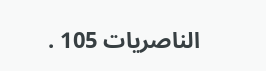الناصريات 105 .